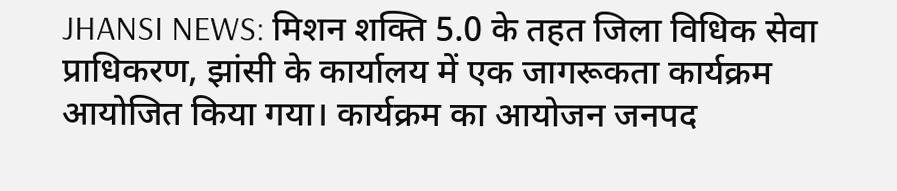JHANSI NEWS: मिशन शक्ति 5.0 के तहत जिला विधिक सेवा प्राधिकरण, झांसी के कार्यालय में एक जागरूकता कार्यक्रम आयोजित किया गया। कार्यक्रम का आयोजन जनपद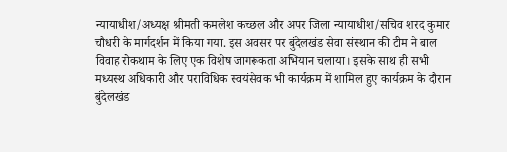न्यायाधीश/अध्यक्ष श्रीमती कमलेश कच्छल और अपर जिला न्यायाधीश/सचिव शरद कुमार चौधरी के मार्गदर्शन में किया गया. इस अवसर पर बुंदेलखंड सेवा संस्थान की टीम ने बाल विवाह रोकथाम के लिए एक विशेष जागरूकता अभियान चलाया। इसके साथ ही सभी मध्यस्थ अधिकारी और पराविधिक स्वयंसेवक भी कार्यक्रम में शामिल हुए कार्यक्रम के दौरान बुंदेलखंड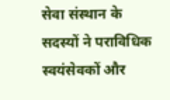सेवा संस्थान के सदस्यों ने पराविधिक स्वयंसेवकों और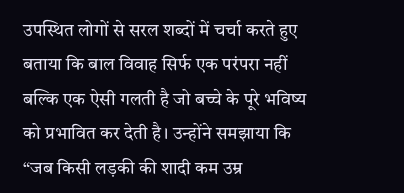उपस्थित लोगों से सरल शब्दों में चर्चा करते हुए बताया कि बाल विवाह सिर्फ एक परंपरा नहीं बल्कि एक ऐसी गलती है जो बच्चे के पूरे भविष्य को प्रभावित कर देती है। उन्होंने समझाया कि “जब किसी लड़की की शादी कम उम्र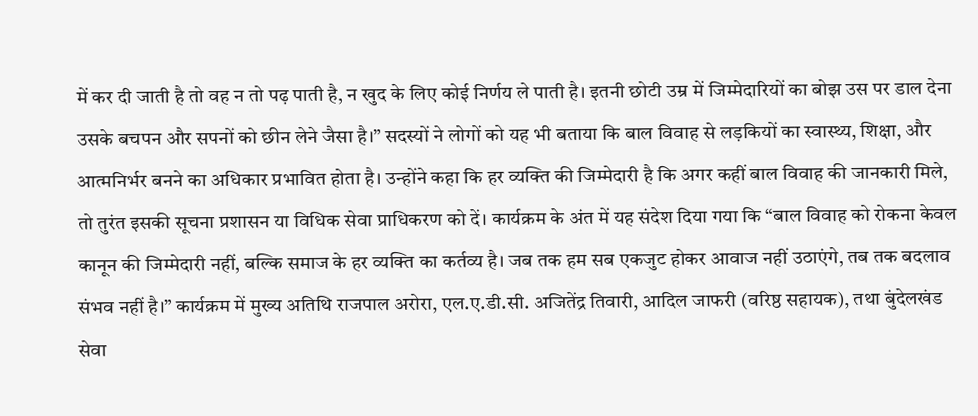में कर दी जाती है तो वह न तो पढ़ पाती है, न खुद के लिए कोई निर्णय ले पाती है। इतनी छोटी उम्र में जिम्मेदारियों का बोझ उस पर डाल देना उसके बचपन और सपनों को छीन लेने जैसा है।” सदस्यों ने लोगों को यह भी बताया कि बाल विवाह से लड़कियों का स्वास्थ्य, शिक्षा, और आत्मनिर्भर बनने का अधिकार प्रभावित होता है। उन्होंने कहा कि हर व्यक्ति की जिम्मेदारी है कि अगर कहीं बाल विवाह की जानकारी मिले, तो तुरंत इसकी सूचना प्रशासन या विधिक सेवा प्राधिकरण को दें। कार्यक्रम के अंत में यह संदेश दिया गया कि “बाल विवाह को रोकना केवल कानून की जिम्मेदारी नहीं, बल्कि समाज के हर व्यक्ति का कर्तव्य है। जब तक हम सब एकजुट होकर आवाज नहीं उठाएंगे, तब तक बदलाव संभव नहीं है।” कार्यक्रम में मुख्य अतिथि राजपाल अरोरा, एल.ए.डी.सी. अजितेंद्र तिवारी, आदिल जाफरी (वरिष्ठ सहायक), तथा बुंदेलखंड सेवा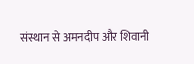संस्थान से अमनदीप और शिवानी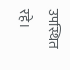उपस्थित रहे।